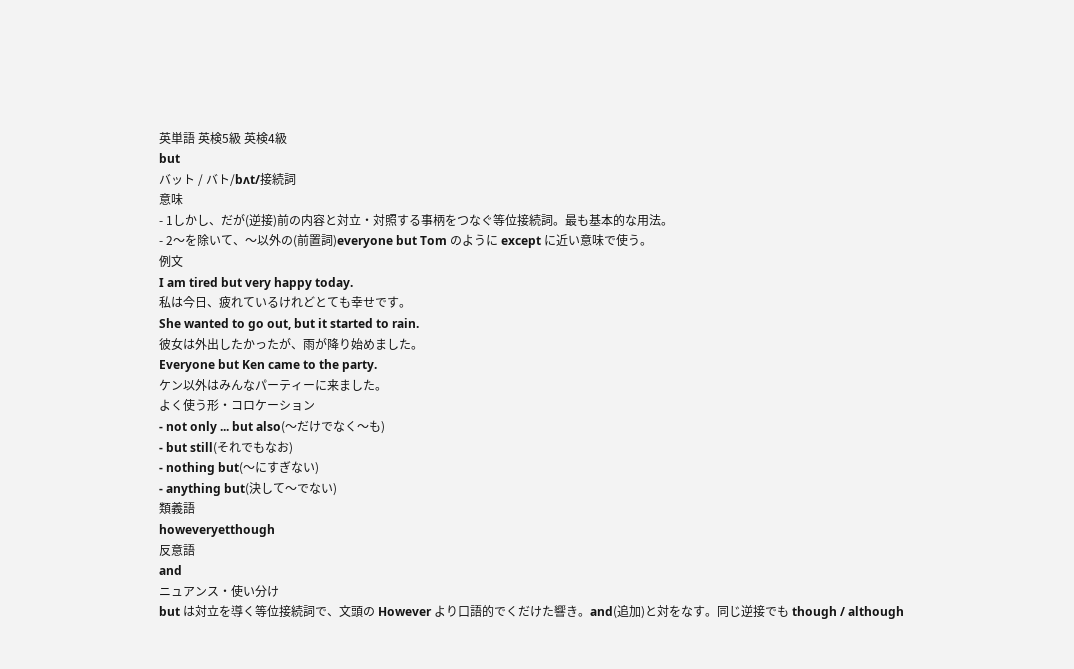英単語 英検5級 英検4級
but
バット / バト/bʌt/接続詞
意味
- 1しかし、だが(逆接)前の内容と対立・対照する事柄をつなぐ等位接続詞。最も基本的な用法。
- 2〜を除いて、〜以外の(前置詞)everyone but Tom のように except に近い意味で使う。
例文
I am tired but very happy today.
私は今日、疲れているけれどとても幸せです。
She wanted to go out, but it started to rain.
彼女は外出したかったが、雨が降り始めました。
Everyone but Ken came to the party.
ケン以外はみんなパーティーに来ました。
よく使う形・コロケーション
- not only ... but also(〜だけでなく〜も)
- but still(それでもなお)
- nothing but(〜にすぎない)
- anything but(決して〜でない)
類義語
howeveryetthough
反意語
and
ニュアンス・使い分け
but は対立を導く等位接続詞で、文頭の However より口語的でくだけた響き。and(追加)と対をなす。同じ逆接でも though / although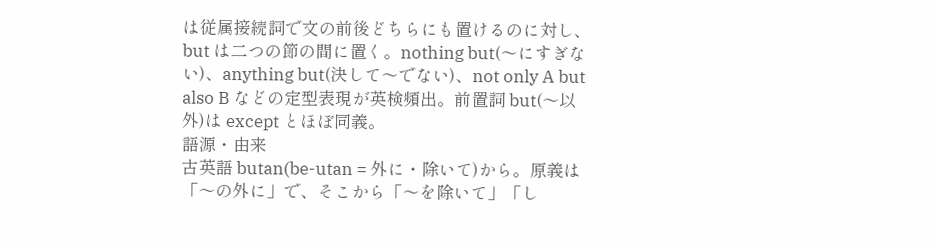は従属接続詞で文の前後どちらにも置けるのに対し、but は二つの節の間に置く。nothing but(〜にすぎない)、anything but(決して〜でない)、not only A but also B などの定型表現が英検頻出。前置詞 but(〜以外)は except とほぼ同義。
語源・由来
古英語 butan(be-utan = 外に・除いて)から。原義は「〜の外に」で、そこから「〜を除いて」「し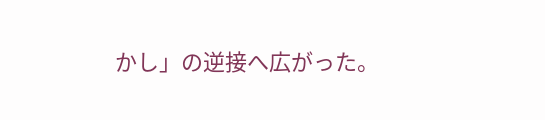かし」の逆接へ広がった。